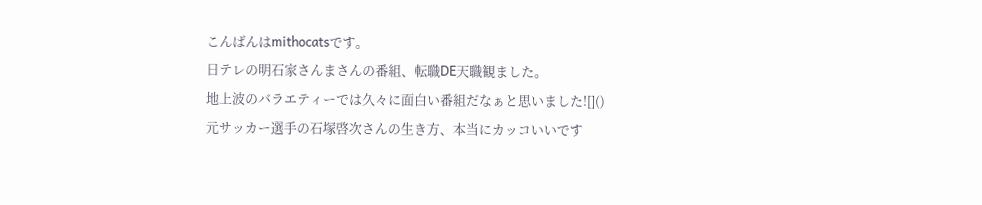こんばんはmithocatsです。
日テレの明石家さんまさんの番組、転職DE天職観ました。
地上波のバラエティーでは久々に面白い番組だなぁと思いました![]()
元サッカー選手の石塚啓次さんの生き方、本当にカッコいいです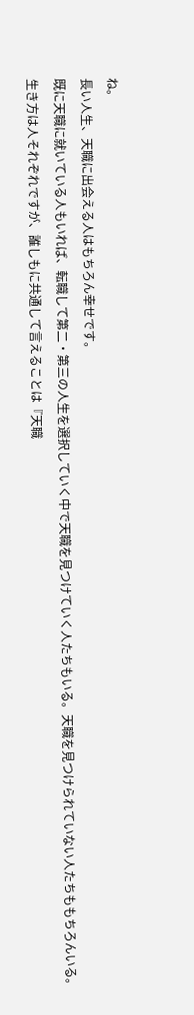ね。
長い人生、天職に出会える人はもちろん幸せです。
既に天職に就いている人もいれば、転職して第二・第三の人生を選択していく中で天職を見つけていく人たちもいる。天職を見つけられていない人たちももちろんいる。
生き方は人それぞれですが、誰しもに共通して言えることは『天職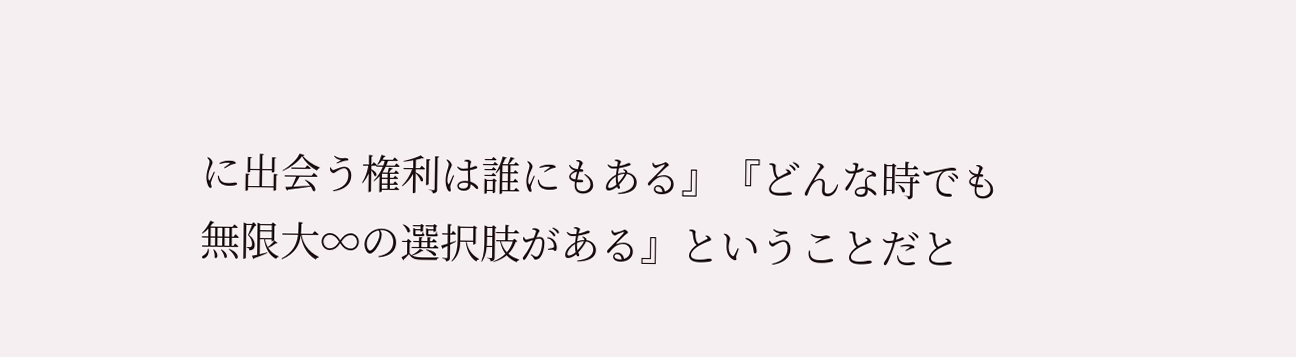に出会う権利は誰にもある』『どんな時でも無限大∞の選択肢がある』ということだと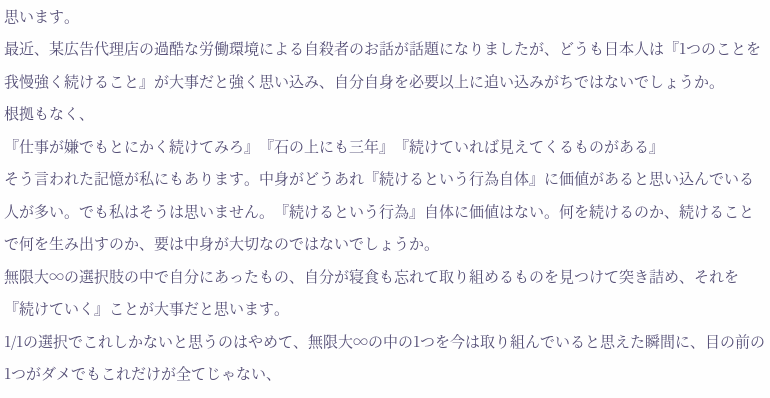思います。
最近、某広告代理店の過酷な労働環境による自殺者のお話が話題になりましたが、どうも日本人は『1つのことを我慢強く続けること』が大事だと強く思い込み、自分自身を必要以上に追い込みがちではないでしょうか。
根拠もなく、
『仕事が嫌でもとにかく続けてみろ』『石の上にも三年』『続けていれば見えてくるものがある』
そう言われた記憶が私にもあります。中身がどうあれ『続けるという行為自体』に価値があると思い込んでいる人が多い。でも私はそうは思いません。『続けるという行為』自体に価値はない。何を続けるのか、続けることで何を生み出すのか、要は中身が大切なのではないでしょうか。
無限大∞の選択肢の中で自分にあったもの、自分が寝食も忘れて取り組めるものを見つけて突き詰め、それを『続けていく』ことが大事だと思います。
1/1の選択でこれしかないと思うのはやめて、無限大∞の中の1つを今は取り組んでいると思えた瞬間に、目の前の1つがダメでもこれだけが全てじゃない、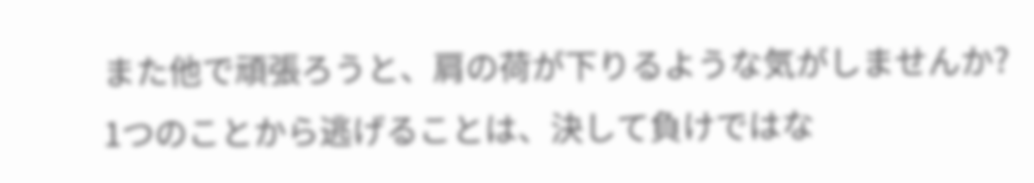また他で頑張ろうと、肩の荷が下りるような気がしませんか?
1つのことから逃げることは、決して負けではな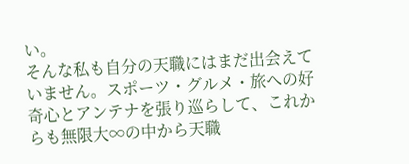い。
そんな私も自分の天職にはまだ出会えていません。スポーツ・グルメ・旅への好奇心とアンテナを張り巡らして、これからも無限大∞の中から天職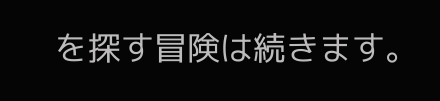を探す冒険は続きます。